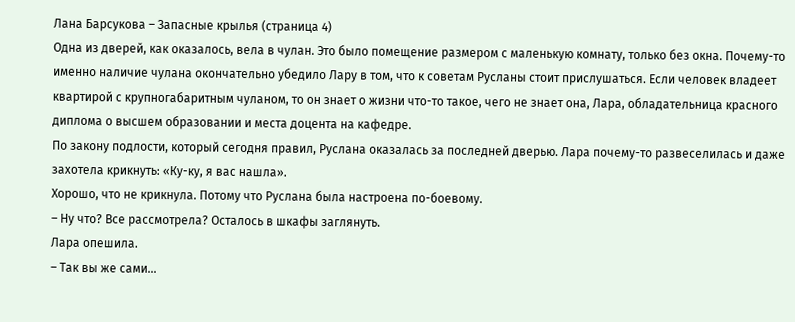Лана Барсукова – Запасные крылья (страница 4)
Одна из дверей, как оказалось, вела в чулан. Это было помещение размером с маленькую комнату, только без окна. Почему-то именно наличие чулана окончательно убедило Лару в том, что к советам Русланы стоит прислушаться. Если человек владеет квартирой с крупногабаритным чуланом, то он знает о жизни что-то такое, чего не знает она, Лара, обладательница красного диплома о высшем образовании и места доцента на кафедре.
По закону подлости, который сегодня правил, Руслана оказалась за последней дверью. Лара почему-то развеселилась и даже захотела крикнуть: «Ку-ку, я вас нашла».
Хорошо, что не крикнула. Потому что Руслана была настроена по-боевому.
– Ну что? Все рассмотрела? Осталось в шкафы заглянуть.
Лара опешила.
– Так вы же сами…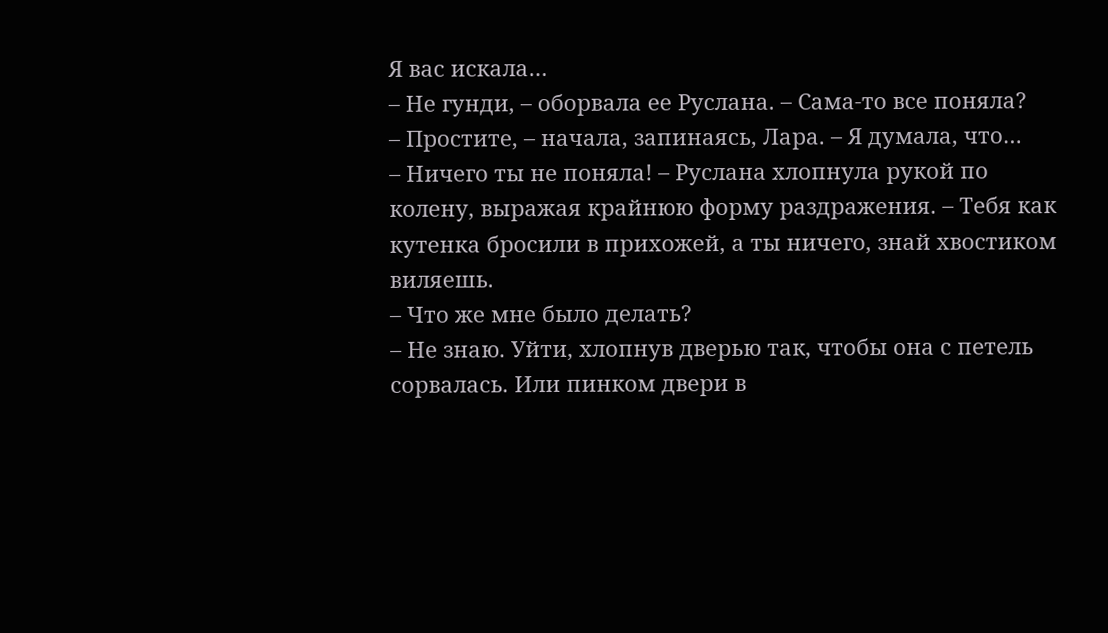Я вас искала…
– Не гунди, – оборвала ее Руслана. – Сама-то все поняла?
– Простите, – начала, запинаясь, Лара. – Я думала, что…
– Ничего ты не поняла! – Руслана хлопнула рукой по колену, выражая крайнюю форму раздражения. – Тебя как кутенка бросили в прихожей, а ты ничего, знай хвостиком виляешь.
– Что же мне было делать?
– Не знаю. Уйти, хлопнув дверью так, чтобы она с петель сорвалась. Или пинком двери в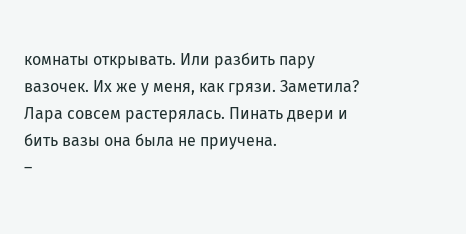комнаты открывать. Или разбить пару вазочек. Их же у меня, как грязи. Заметила?
Лара совсем растерялась. Пинать двери и бить вазы она была не приучена.
–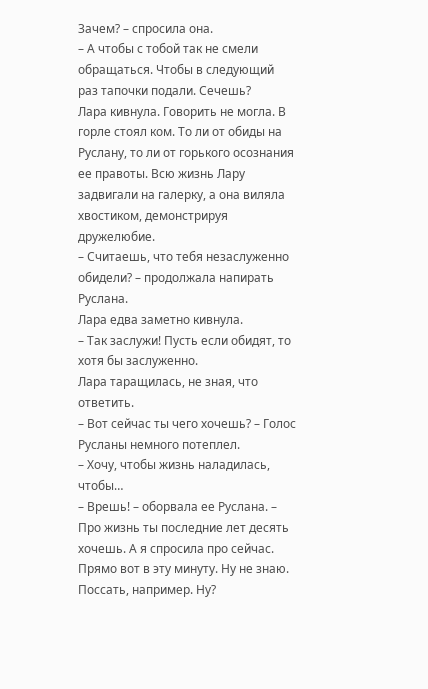Зачем? – спросила она.
– А чтобы с тобой так не смели обращаться. Чтобы в следующий раз тапочки подали. Сечешь?
Лара кивнула. Говорить не могла. В горле стоял ком. То ли от обиды на Руслану, то ли от горького осознания ее правоты. Всю жизнь Лару задвигали на галерку, а она виляла хвостиком, демонстрируя дружелюбие.
– Считаешь, что тебя незаслуженно обидели? – продолжала напирать Руслана.
Лара едва заметно кивнула.
– Так заслужи! Пусть если обидят, то хотя бы заслуженно.
Лара таращилась, не зная, что ответить.
– Вот сейчас ты чего хочешь? – Голос Русланы немного потеплел.
– Хочу, чтобы жизнь наладилась, чтобы…
– Врешь! – оборвала ее Руслана. – Про жизнь ты последние лет десять хочешь. А я спросила про сейчас. Прямо вот в эту минуту. Ну не знаю. Поссать, например. Ну?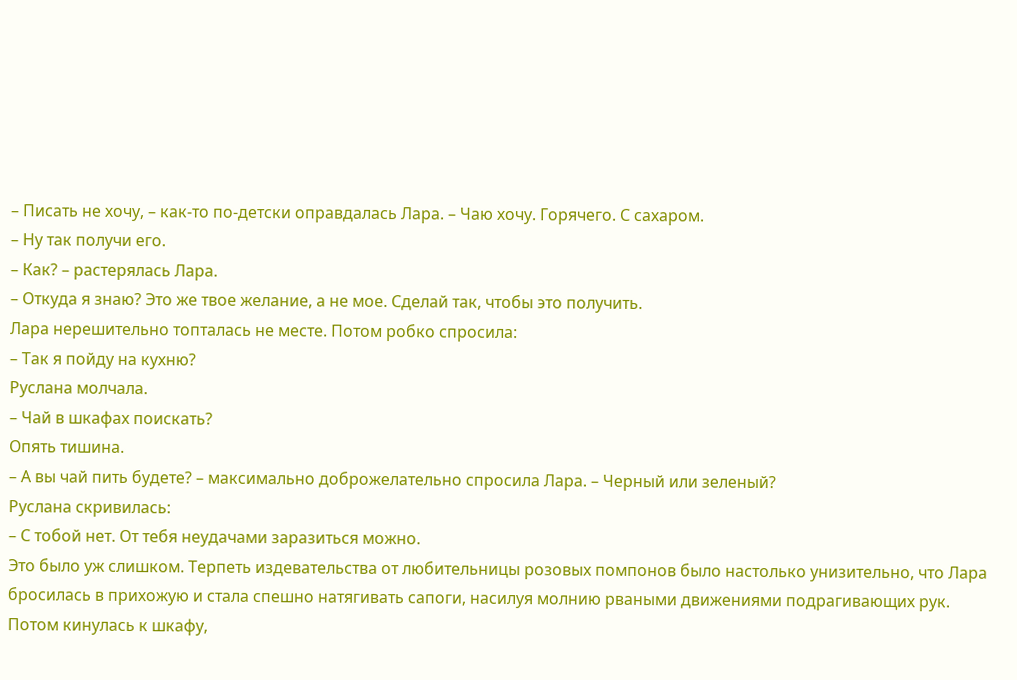– Писать не хочу, – как-то по-детски оправдалась Лара. – Чаю хочу. Горячего. С сахаром.
– Ну так получи его.
– Как? – растерялась Лара.
– Откуда я знаю? Это же твое желание, а не мое. Сделай так, чтобы это получить.
Лара нерешительно топталась не месте. Потом робко спросила:
– Так я пойду на кухню?
Руслана молчала.
– Чай в шкафах поискать?
Опять тишина.
– А вы чай пить будете? – максимально доброжелательно спросила Лара. – Черный или зеленый?
Руслана скривилась:
– С тобой нет. От тебя неудачами заразиться можно.
Это было уж слишком. Терпеть издевательства от любительницы розовых помпонов было настолько унизительно, что Лара бросилась в прихожую и стала спешно натягивать сапоги, насилуя молнию рваными движениями подрагивающих рук.
Потом кинулась к шкафу,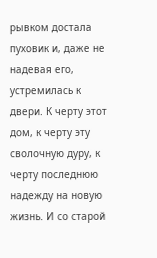рывком достала пуховик и, даже не надевая его, устремилась к двери. К черту этот дом, к черту эту сволочную дуру, к черту последнюю надежду на новую жизнь. И со старой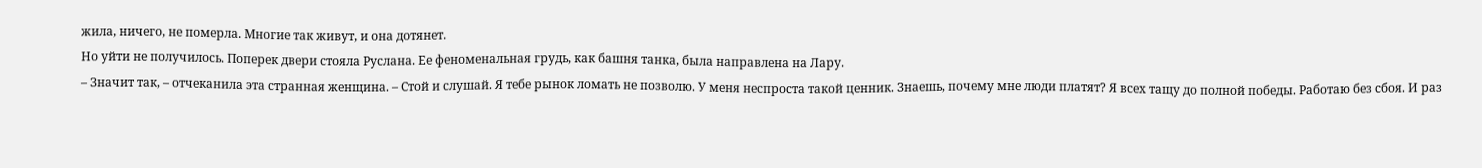жила, ничего, не померла. Многие так живут, и она дотянет.
Но уйти не получилось. Поперек двери стояла Руслана. Ее феноменальная грудь, как башня танка, была направлена на Лару.
– Значит так, – отчеканила эта странная женщина. – Стой и слушай. Я тебе рынок ломать не позволю. У меня неспроста такой ценник. Знаешь, почему мне люди платят? Я всех тащу до полной победы. Работаю без сбоя. И раз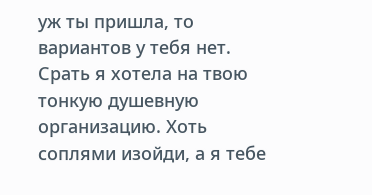уж ты пришла, то вариантов у тебя нет. Срать я хотела на твою тонкую душевную организацию. Хоть соплями изойди, а я тебе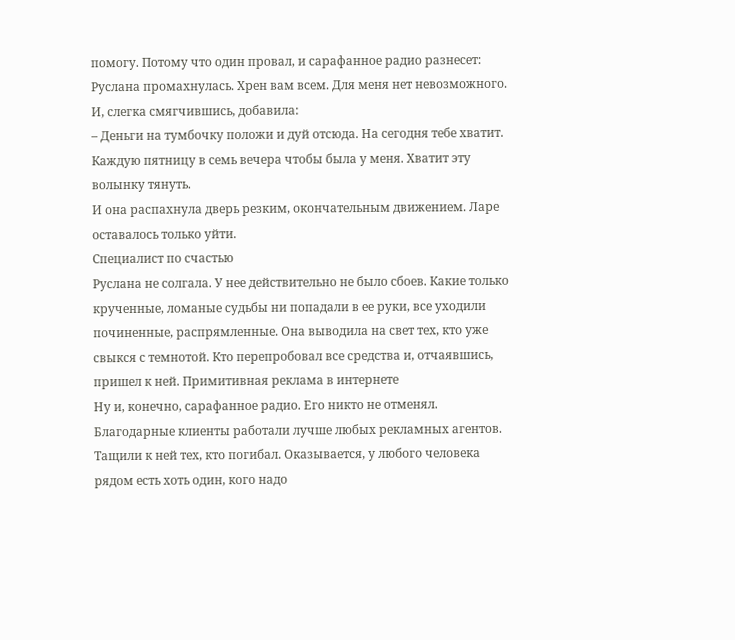помогу. Потому что один провал, и сарафанное радио разнесет: Руслана промахнулась. Хрен вам всем. Для меня нет невозможного.
И, слегка смягчившись, добавила:
– Деньги на тумбочку положи и дуй отсюда. На сегодня тебе хватит. Каждую пятницу в семь вечера чтобы была у меня. Хватит эту волынку тянуть.
И она распахнула дверь резким, окончательным движением. Ларе оставалось только уйти.
Специалист по счастью
Руслана не солгала. У нее действительно не было сбоев. Какие только крученные, ломаные судьбы ни попадали в ее руки, все уходили починенные, распрямленные. Она выводила на свет тех, кто уже свыкся с темнотой. Кто перепробовал все средства и, отчаявшись, пришел к ней. Примитивная реклама в интернете
Ну и, конечно, сарафанное радио. Его никто не отменял. Благодарные клиенты работали лучше любых рекламных агентов. Тащили к ней тех, кто погибал. Оказывается, у любого человека рядом есть хоть один, кого надо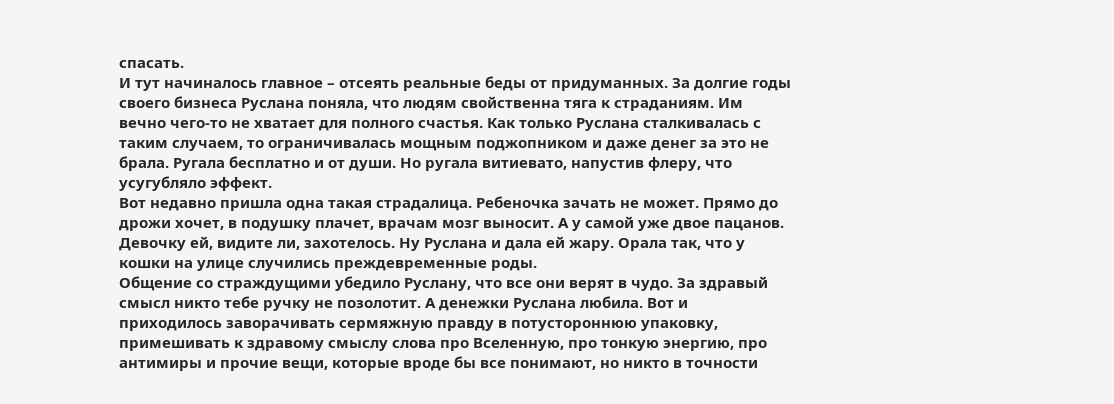спасать.
И тут начиналось главное – отсеять реальные беды от придуманных. За долгие годы своего бизнеса Руслана поняла, что людям свойственна тяга к страданиям. Им вечно чего-то не хватает для полного счастья. Как только Руслана сталкивалась с таким случаем, то ограничивалась мощным поджопником и даже денег за это не брала. Ругала бесплатно и от души. Но ругала витиевато, напустив флеру, что усугубляло эффект.
Вот недавно пришла одна такая страдалица. Ребеночка зачать не может. Прямо до дрожи хочет, в подушку плачет, врачам мозг выносит. А у самой уже двое пацанов. Девочку ей, видите ли, захотелось. Ну Руслана и дала ей жару. Орала так, что у кошки на улице случились преждевременные роды.
Общение со страждущими убедило Руслану, что все они верят в чудо. За здравый смысл никто тебе ручку не позолотит. А денежки Руслана любила. Вот и приходилось заворачивать сермяжную правду в потустороннюю упаковку, примешивать к здравому смыслу слова про Вселенную, про тонкую энергию, про антимиры и прочие вещи, которые вроде бы все понимают, но никто в точности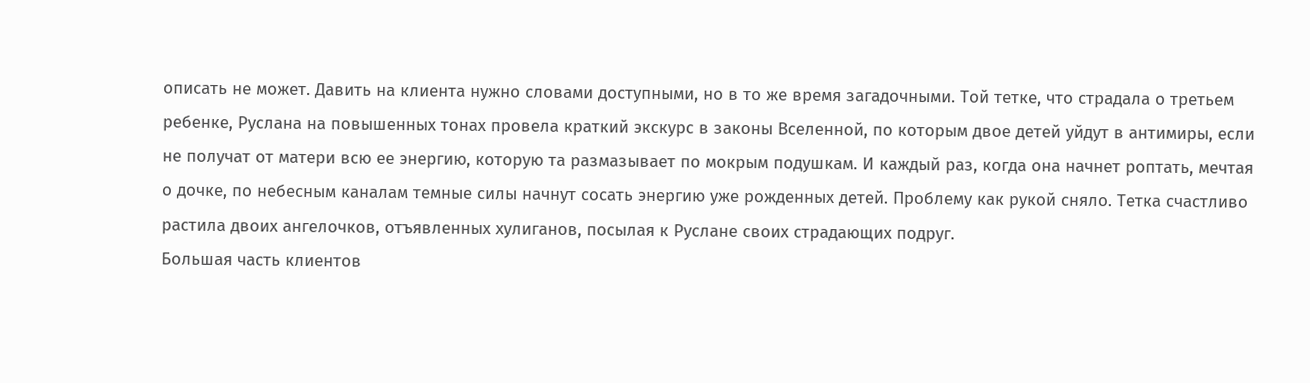описать не может. Давить на клиента нужно словами доступными, но в то же время загадочными. Той тетке, что страдала о третьем ребенке, Руслана на повышенных тонах провела краткий экскурс в законы Вселенной, по которым двое детей уйдут в антимиры, если не получат от матери всю ее энергию, которую та размазывает по мокрым подушкам. И каждый раз, когда она начнет роптать, мечтая о дочке, по небесным каналам темные силы начнут сосать энергию уже рожденных детей. Проблему как рукой сняло. Тетка счастливо растила двоих ангелочков, отъявленных хулиганов, посылая к Руслане своих страдающих подруг.
Большая часть клиентов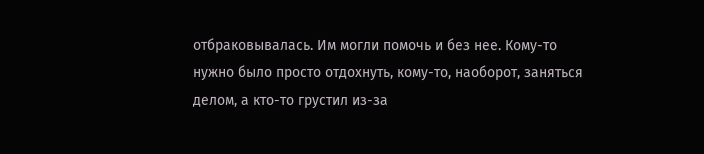отбраковывалась. Им могли помочь и без нее. Кому-то нужно было просто отдохнуть, кому-то, наоборот, заняться делом, а кто-то грустил из-за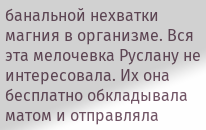банальной нехватки магния в организме. Вся эта мелочевка Руслану не интересовала. Их она бесплатно обкладывала матом и отправляла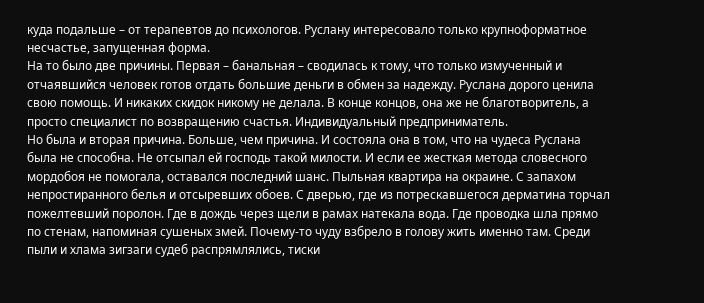куда подальше – от терапевтов до психологов. Руслану интересовало только крупноформатное несчастье, запущенная форма.
На то было две причины. Первая – банальная – сводилась к тому, что только измученный и отчаявшийся человек готов отдать большие деньги в обмен за надежду. Руслана дорого ценила свою помощь. И никаких скидок никому не делала. В конце концов, она же не благотворитель, а просто специалист по возвращению счастья. Индивидуальный предприниматель.
Но была и вторая причина. Больше, чем причина. И состояла она в том, что на чудеса Руслана была не способна. Не отсыпал ей господь такой милости. И если ее жесткая метода словесного мордобоя не помогала, оставался последний шанс. Пыльная квартира на окраине. С запахом непростиранного белья и отсыревших обоев. С дверью, где из потрескавшегося дерматина торчал пожелтевший поролон. Где в дождь через щели в рамах натекала вода. Где проводка шла прямо по стенам, напоминая сушеных змей. Почему-то чуду взбрело в голову жить именно там. Среди пыли и хлама зигзаги судеб распрямлялись, тиски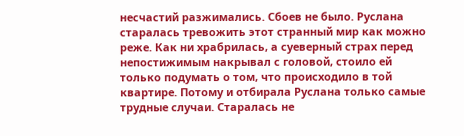несчастий разжимались. Сбоев не было. Руслана старалась тревожить этот странный мир как можно реже. Как ни храбрилась, а суеверный страх перед непостижимым накрывал с головой, стоило ей только подумать о том, что происходило в той квартире. Потому и отбирала Руслана только самые трудные случаи. Старалась не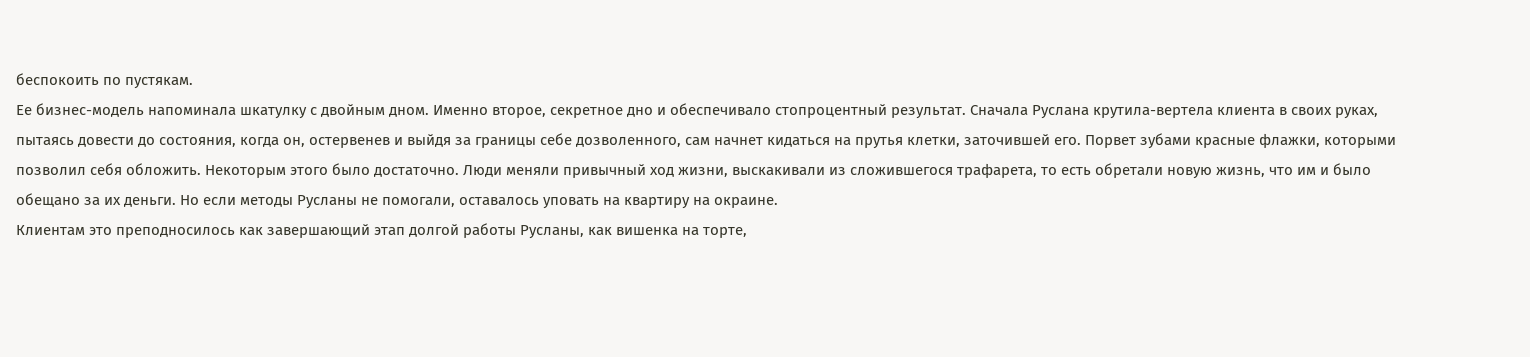беспокоить по пустякам.
Ее бизнес-модель напоминала шкатулку с двойным дном. Именно второе, секретное дно и обеспечивало стопроцентный результат. Сначала Руслана крутила-вертела клиента в своих руках, пытаясь довести до состояния, когда он, остервенев и выйдя за границы себе дозволенного, сам начнет кидаться на прутья клетки, заточившей его. Порвет зубами красные флажки, которыми позволил себя обложить. Некоторым этого было достаточно. Люди меняли привычный ход жизни, выскакивали из сложившегося трафарета, то есть обретали новую жизнь, что им и было обещано за их деньги. Но если методы Русланы не помогали, оставалось уповать на квартиру на окраине.
Клиентам это преподносилось как завершающий этап долгой работы Русланы, как вишенка на торте,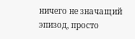ничего не значащий эпизод, просто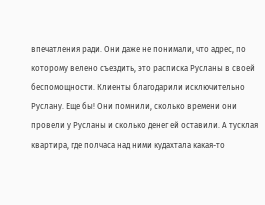впечатления ради. Они даже не понимали, что адрес, по которому велено съездить, это расписка Русланы в своей беспомощности. Клиенты благодарили исключительно Руслану. Еще бы! Они помнили, сколько времени они провели у Русланы и сколько денег ей оставили. А тусклая квартира, где полчаса над ними кудахтала какая-то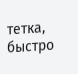тетка, быстро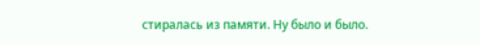стиралась из памяти. Ну было и было.